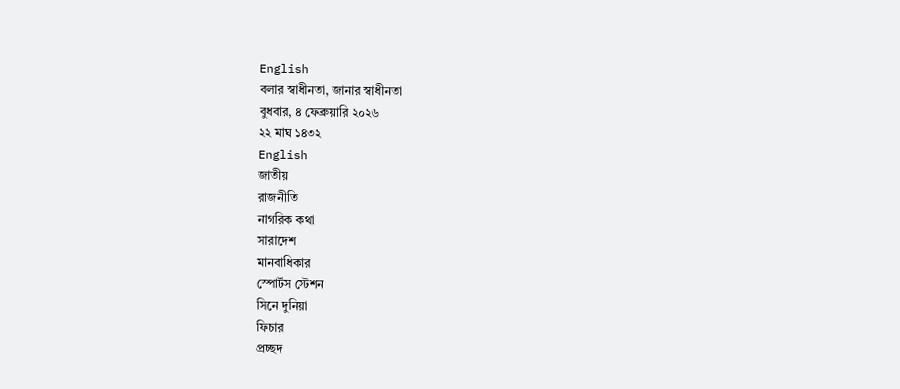English
বলার স্বাধীনতা, জানার স্বাধীনতা
বুধবার, ৪ ফেব্রুয়ারি ২০২৬
২২ মাঘ ১৪৩২
English
জাতীয়
রাজনীতি
নাগরিক কথা
সারাদেশ
মানবাধিকার
স্পোর্টস স্টেশন
সিনে দুনিয়া
ফিচার
প্রচ্ছদ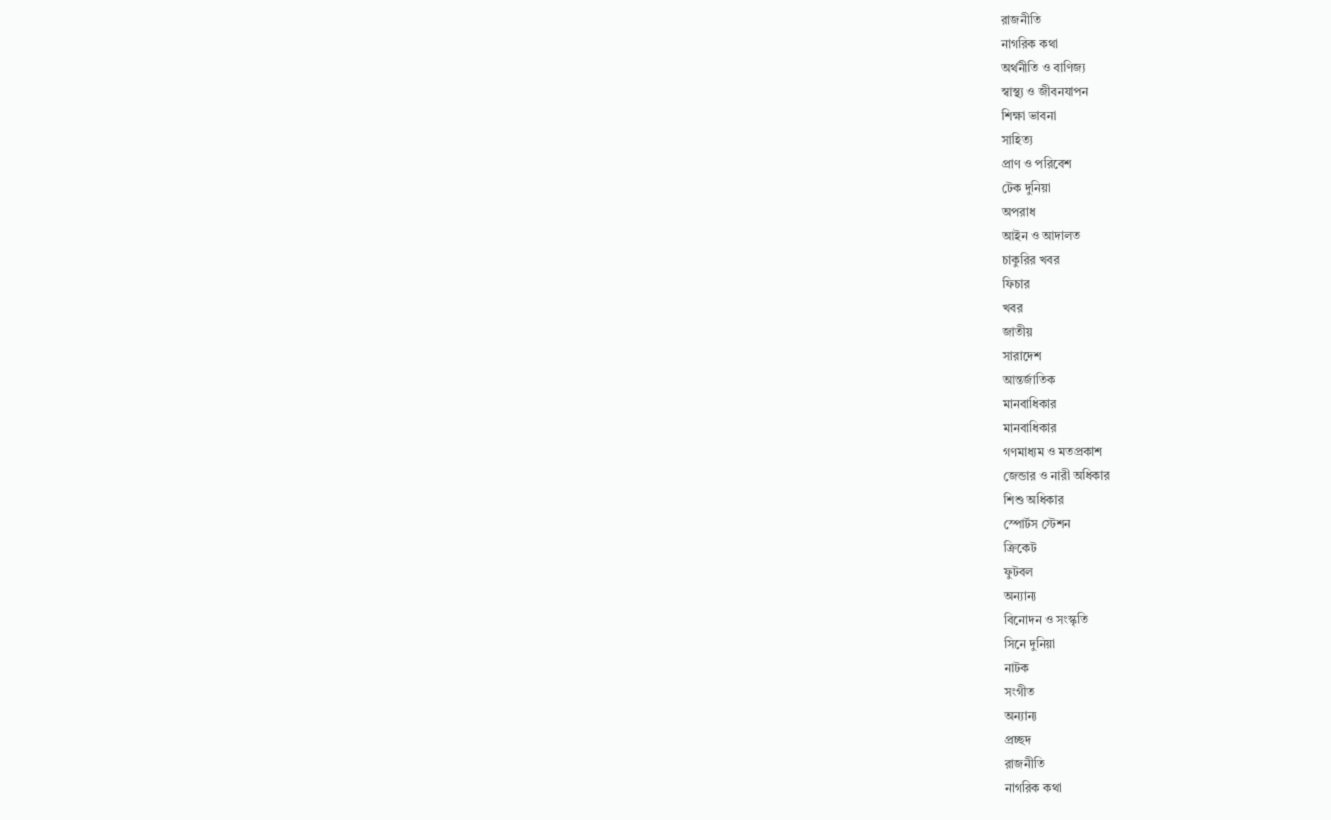রাজনীতি
নাগরিক কথা
অর্থনীতি ও বাণিজ্য
স্বাস্থ্য ও জীবনযাপন
শিক্ষা ভাবনা
সাহিত্য
প্রাণ ও পরিবেশ
টেক দুনিয়া
অপরাধ
আইন ও আদালত
চাকুরির খবর
ফিচার
খবর
জাতীয়
সারাদেশ
আন্তর্জাতিক
মানবাধিকার
মানবাধিকার
গণমাধ্যম ও মতপ্রকাশ
জেন্ডার ও নারী অধিকার
শিশু অধিকার
স্পোর্টস স্টেশন
ক্রিকেট
ফুটবল
অন্যান্য
বিনোদন ও সংস্কৃতি
সিনে দুনিয়া
নাটক
সংগীত
অন্যান্য
প্রচ্ছদ
রাজনীতি
নাগরিক কথা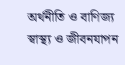অর্থনীতি ও বাণিজ্য
স্বাস্থ্য ও জীবনযাপন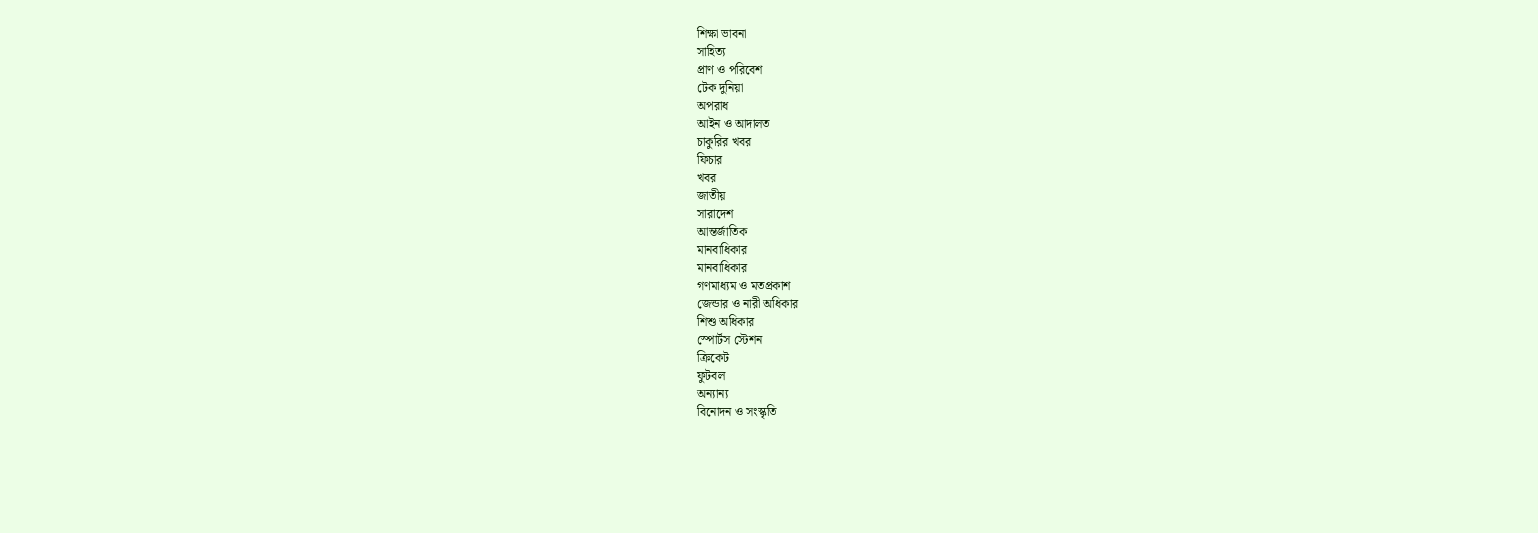শিক্ষা ভাবনা
সাহিত্য
প্রাণ ও পরিবেশ
টেক দুনিয়া
অপরাধ
আইন ও আদালত
চাকুরির খবর
ফিচার
খবর
জাতীয়
সারাদেশ
আন্তর্জাতিক
মানবাধিকার
মানবাধিকার
গণমাধ্যম ও মতপ্রকাশ
জেন্ডার ও নারী অধিকার
শিশু অধিকার
স্পোর্টস স্টেশন
ক্রিকেট
ফুটবল
অন্যান্য
বিনোদন ও সংস্কৃতি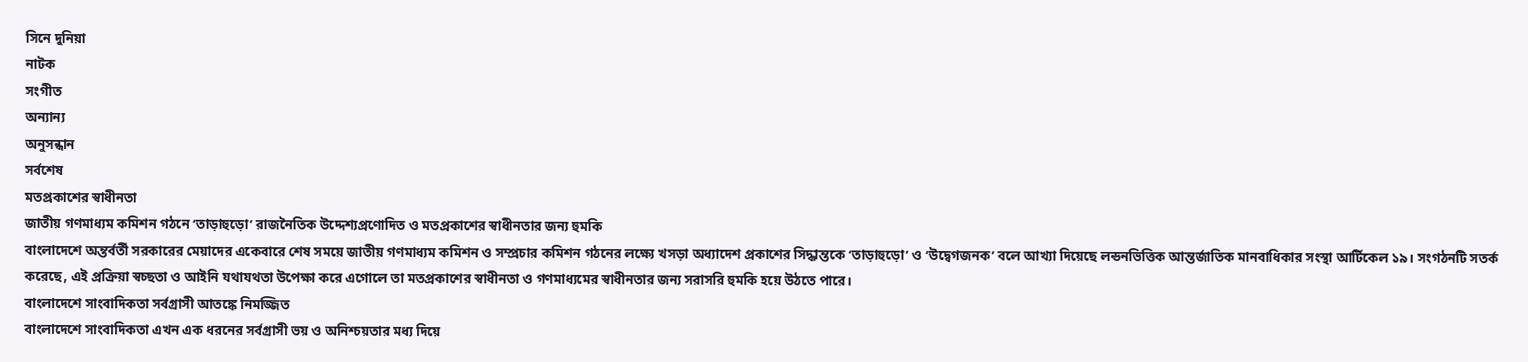সিনে দুনিয়া
নাটক
সংগীত
অন্যান্য
অনুসন্ধান
সর্বশেষ
মতপ্রকাশের স্বাধীনতা
জাতীয় গণমাধ্যম কমিশন গঠনে ‘তাড়াহুড়ো’ রাজনৈতিক উদ্দেশ্যপ্রণোদিত ও মতপ্রকাশের স্বাধীনতার জন্য হুমকি
বাংলাদেশে অন্তর্বর্তী সরকারের মেয়াদের একেবারে শেষ সময়ে জাতীয় গণমাধ্যম কমিশন ও সম্প্রচার কমিশন গঠনের লক্ষ্যে খসড়া অধ্যাদেশ প্রকাশের সিদ্ধান্তকে ‘তাড়াহুড়ো’ ও ‘উদ্বেগজনক’ বলে আখ্যা দিয়েছে লন্ডনভিত্তিক আন্তর্জাতিক মানবাধিকার সংস্থা আর্টিকেল ১৯। সংগঠনটি সতর্ক করেছে, এই প্রক্রিয়া স্বচ্ছতা ও আইনি যথাযথতা উপেক্ষা করে এগোলে তা মতপ্রকাশের স্বাধীনতা ও গণমাধ্যমের স্বাধীনতার জন্য সরাসরি হুমকি হয়ে উঠতে পারে।
বাংলাদেশে সাংবাদিকতা সর্বগ্রাসী আতঙ্কে নিমজ্জিত
বাংলাদেশে সাংবাদিকতা এখন এক ধরনের সর্বগ্রাসী ভয় ও অনিশ্চয়তার মধ্য দিয়ে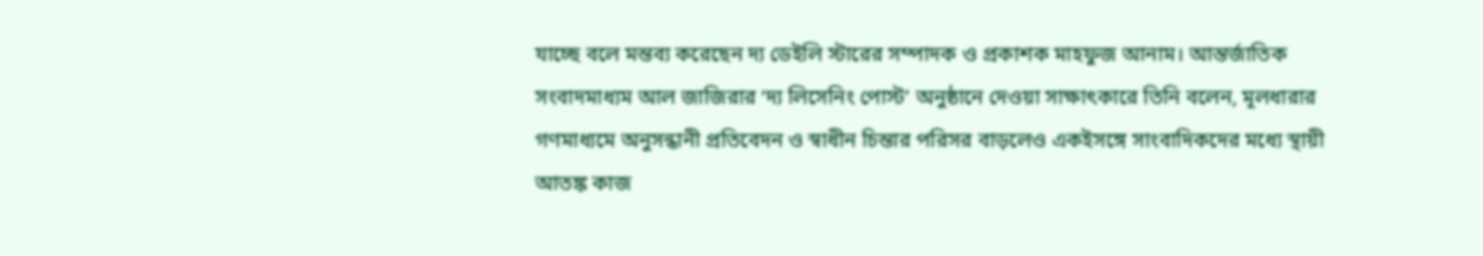যাচ্ছে বলে মন্তব্য করেছেন দ্য ডেইলি স্টারের সম্পাদক ও প্রকাশক মাহফুজ আনাম। আন্তর্জাতিক সংবাদমাধ্যম আল জাজিরার ‘দ্য লিসেনিং পোস্ট’ অনুষ্ঠানে দেওয়া সাক্ষাৎকারে তিনি বলেন, মূলধারার গণমাধ্যমে অনুসন্ধানী প্রতিবেদন ও স্বাধীন চিন্তার পরিসর বাড়লেও একইসঙ্গে সাংবাদিকদের মধ্যে স্থায়ী আতঙ্ক কাজ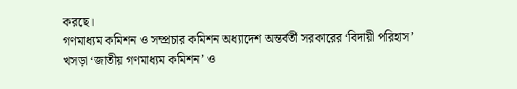করছে।
গণমাধ্যম কমিশন ও সম্প্রচার কমিশন অধ্যাদেশ অন্তর্বর্তী সরকারের ‘বিদায়ী পরিহাস’
খসড়া ‘জাতীয় গণমাধ্যম কমিশন’ ও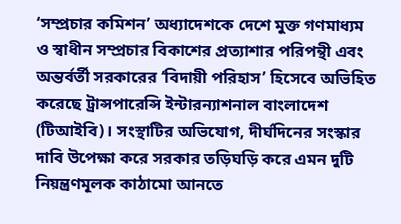‘সম্প্রচার কমিশন’ অধ্যাদেশকে দেশে মুক্ত গণমাধ্যম ও স্বাধীন সম্প্রচার বিকাশের প্রত্যাশার পরিপন্থী এবং অন্তর্বর্তী সরকারের ‘বিদায়ী পরিহাস’ হিসেবে অভিহিত করেছে ট্রান্সপারেন্সি ইন্টারন্যাশনাল বাংলাদেশ (টিআইবি)। সংস্থাটির অভিযোগ, দীর্ঘদিনের সংস্কার দাবি উপেক্ষা করে সরকার তড়িঘড়ি করে এমন দুটি নিয়ন্ত্রণমূলক কাঠামো আনতে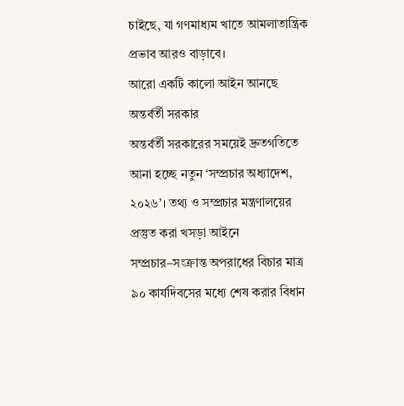চাইছে, যা গণমাধ্যম খাতে আমলাতান্ত্রিক প্রভাব আরও বাড়াবে।
আরো একটি কালো আইন আনছে অন্তর্বর্তী সরকার
অন্তর্বর্তী সরকারের সময়েই দ্রুতগতিতে আনা হচ্ছে নতুন ‘সম্প্রচার অধ্যাদেশ, ২০২৬’। তথ্য ও সম্প্রচার মন্ত্রণালয়ের প্রস্তুত করা খসড়া আইনে সম্প্রচার–সংক্রান্ত অপরাধের বিচার মাত্র ৯০ কার্যদিবসের মধ্যে শেষ করার বিধান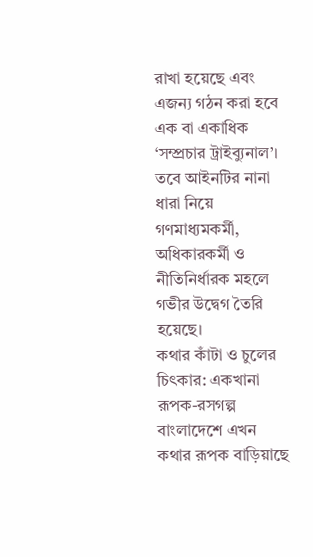রাখা হয়েছে এবং এজন্য গঠন করা হবে এক বা একাধিক ‘সম্প্রচার ট্রাইব্যুনাল’। তবে আইনটির নানা ধারা নিয়ে গণমাধ্যমকর্মী, অধিকারকর্মী ও নীতিনির্ধারক মহলে গভীর উদ্বেগ তৈরি হয়েছে।
কথার কাঁটা ও চুলের চিৎকার: একখানা রূপক-রসগল্প
বাংলাদেশে এখন কথার রূপক বাড়িয়াছে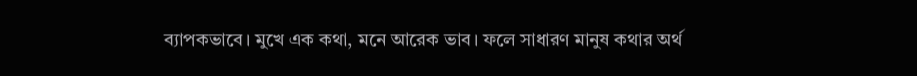ব্যাপকভাবে। মুখে এক কথা, মনে আরেক ভাব। ফলে সাধারণ মানুষ কথার অর্থ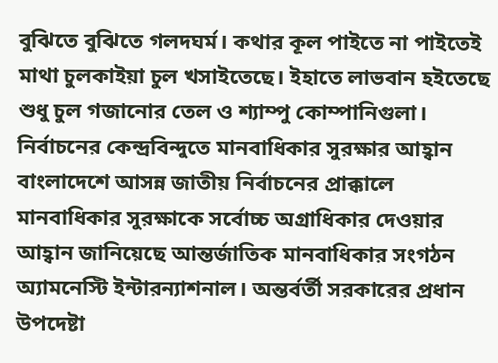বুঝিতে বুঝিতে গলদঘর্ম। কথার কূল পাইতে না পাইতেই মাথা চুলকাইয়া চুল খসাইতেছে। ইহাতে লাভবান হইতেছে শুধু চুল গজানোর তেল ও শ্যাম্পু কোম্পানিগুলা।
নির্বাচনের কেন্দ্রবিন্দুতে মানবাধিকার সুরক্ষার আহ্বান
বাংলাদেশে আসন্ন জাতীয় নির্বাচনের প্রাক্কালে মানবাধিকার সুরক্ষাকে সর্বোচ্চ অগ্রাধিকার দেওয়ার আহ্বান জানিয়েছে আন্তর্জাতিক মানবাধিকার সংগঠন অ্যামনেস্টি ইন্টারন্যাশনাল। অন্তর্বর্তী সরকারের প্রধান উপদেষ্টা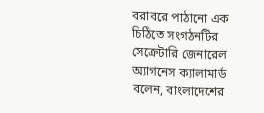বরাবরে পাঠানো এক চিঠিতে সংগঠনটির সেক্রেটারি জেনারেল অ্যাগনেস ক্যালামার্ড বলেন, বাংলাদেশের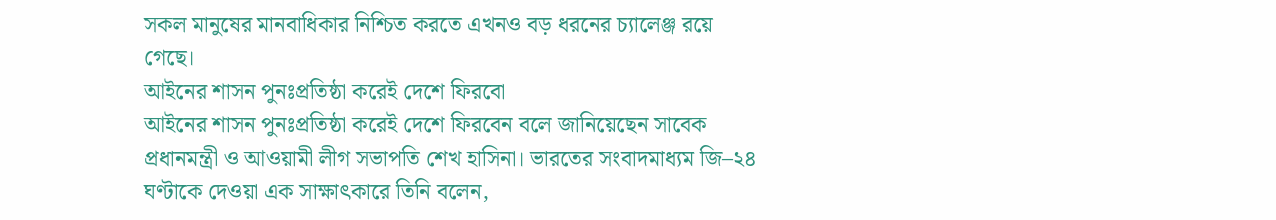সকল মানুষের মানবাধিকার নিশ্চিত করতে এখনও বড় ধরনের চ্যালেঞ্জ রয়ে গেছে।
আইনের শাসন পুনঃপ্রতিষ্ঠা করেই দেশে ফিরবো
আইনের শাসন পুনঃপ্রতিষ্ঠা করেই দেশে ফিরবেন বলে জানিয়েছেন সাবেক প্রধানমন্ত্রী ও আওয়ামী লীগ সভাপতি শেখ হাসিনা। ভারতের সংবাদমাধ্যম জি–২৪ ঘণ্টাকে দেওয়া এক সাক্ষাৎকারে তিনি বলেন,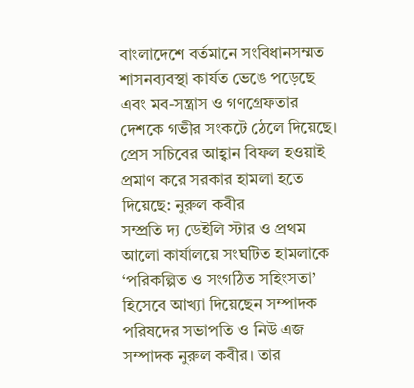বাংলাদেশে বর্তমানে সংবিধানসম্মত শাসনব্যবস্থা কার্যত ভেঙে পড়েছে এবং মব-সন্ত্রাস ও গণগ্রেফতার দেশকে গভীর সংকটে ঠেলে দিয়েছে।
প্রেস সচিবের আহ্বান বিফল হওয়াই প্রমাণ করে সরকার হামলা হতে দিয়েছে: নুরুল কবীর
সম্প্রতি দ্য ডেইলি স্টার ও প্রথম আলো কার্যালয়ে সংঘটিত হামলাকে ‘পরিকল্পিত ও সংগঠিত সহিংসতা’ হিসেবে আখ্যা দিয়েছেন সম্পাদক পরিষদের সভাপতি ও নিউ এজ সম্পাদক নুরুল কবীর। তার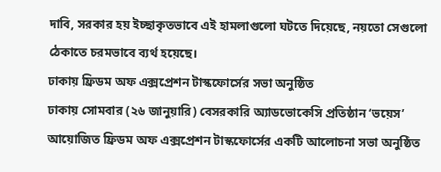দাবি, সরকার হয় ইচ্ছাকৃতভাবে এই হামলাগুলো ঘটতে দিয়েছে, নয়তো সেগুলো ঠেকাতে চরমভাবে ব্যর্থ হয়েছে।
ঢাকায় ফ্রিডম অফ এক্সপ্রেশন টাস্কফোর্সের সভা অনুষ্ঠিত
ঢাকায় সোমবার (২৬ জানুয়ারি) বেসরকারি অ্যাডভোকেসি প্রতিষ্ঠান ‘ভয়েস’ আয়োজিত ফ্রিডম অফ এক্সপ্রেশন টাস্কফোর্সের একটি আলোচনা সভা অনুষ্ঠিত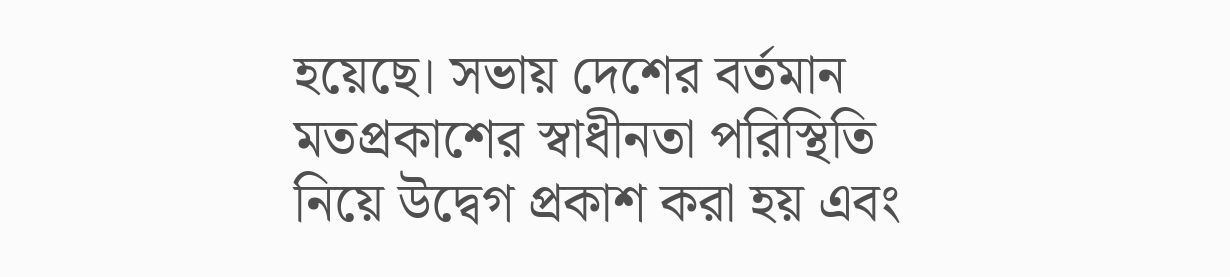হয়েছে। সভায় দেশের বর্তমান মতপ্রকাশের স্বাধীনতা পরিস্থিতি নিয়ে উদ্বেগ প্রকাশ করা হয় এবং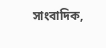সাংবাদিক,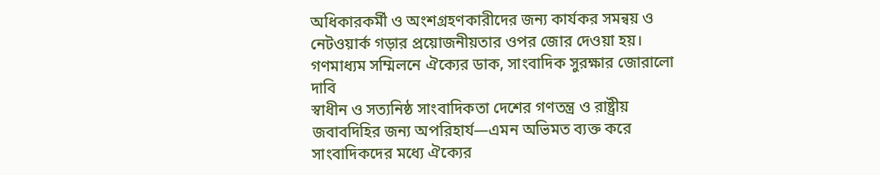অধিকারকর্মী ও অংশগ্রহণকারীদের জন্য কার্যকর সমন্বয় ও নেটওয়ার্ক গড়ার প্রয়োজনীয়তার ওপর জোর দেওয়া হয়।
গণমাধ্যম সম্মিলনে ঐক্যের ডাক, সাংবাদিক সুরক্ষার জোরালো দাবি
স্বাধীন ও সত্যনিষ্ঠ সাংবাদিকতা দেশের গণতন্ত্র ও রাষ্ট্রীয় জবাবদিহির জন্য অপরিহার্য—এমন অভিমত ব্যক্ত করে সাংবাদিকদের মধ্যে ঐক্যের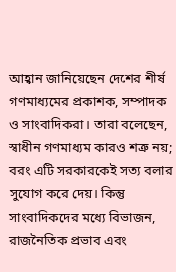আহ্বান জানিয়েছেন দেশের শীর্ষ গণমাধ্যমের প্রকাশক, সম্পাদক ও সাংবাদিকরা। তারা বলেছেন, স্বাধীন গণমাধ্যম কারও শত্রু নয়; বরং এটি সরকারকেই সত্য বলার সুযোগ করে দেয়। কিন্তু সাংবাদিকদের মধ্যে বিভাজন, রাজনৈতিক প্রভাব এবং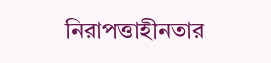নিরাপত্তাহীনতার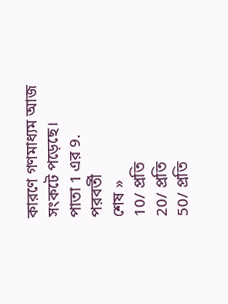কারণে গণমাধ্যম আজ সংকটে পড়েছে।
পাতা 1 এর 9.
পরবর্তী
শেষ »
10/ প্রতি
20/ প্রতি
50/ প্রতি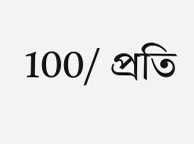100/ প্রতি